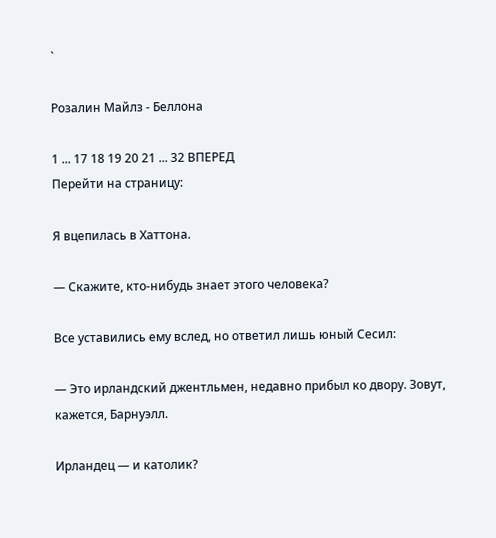`

Розалин Майлз - Беллона

1 ... 17 18 19 20 21 ... 32 ВПЕРЕД
Перейти на страницу:

Я вцепилась в Хаттона.

— Скажите, кто-нибудь знает этого человека?

Все уставились ему вслед, но ответил лишь юный Сесил:

— Это ирландский джентльмен, недавно прибыл ко двору. Зовут, кажется, Барнуэлл.

Ирландец — и католик?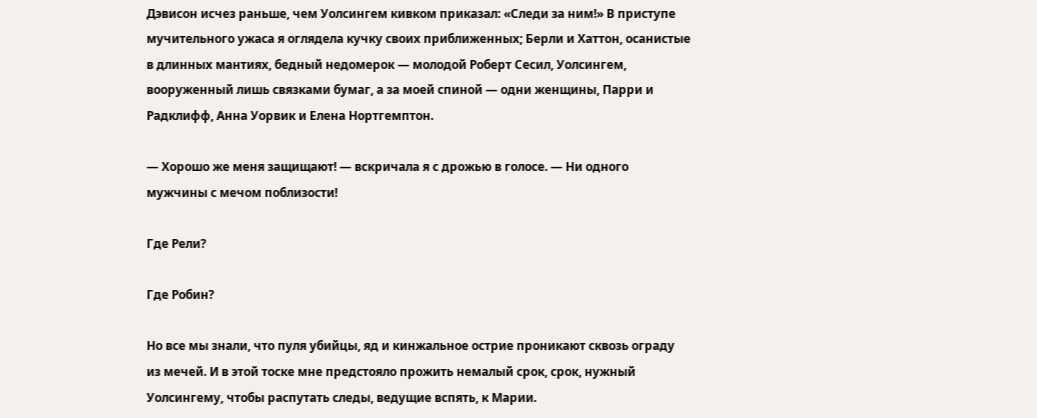Дэвисон исчез раньше, чем Уолсингем кивком приказал: «Следи за ним!» В приступе мучительного ужаса я оглядела кучку своих приближенных; Берли и Хаттон, осанистые в длинных мантиях, бедный недомерок — молодой Роберт Сесил, Уолсингем, вооруженный лишь связками бумаг, а за моей спиной — одни женщины, Парри и Радклифф, Анна Уорвик и Елена Нортгемптон.

— Хорошо же меня защищают! — вскричала я с дрожью в голосе. — Ни одного мужчины с мечом поблизости!

Где Рели?

Где Робин?

Но все мы знали, что пуля убийцы, яд и кинжальное острие проникают сквозь ограду из мечей. И в этой тоске мне предстояло прожить немалый срок, срок, нужный Уолсингему, чтобы распутать следы, ведущие вспять, к Марии.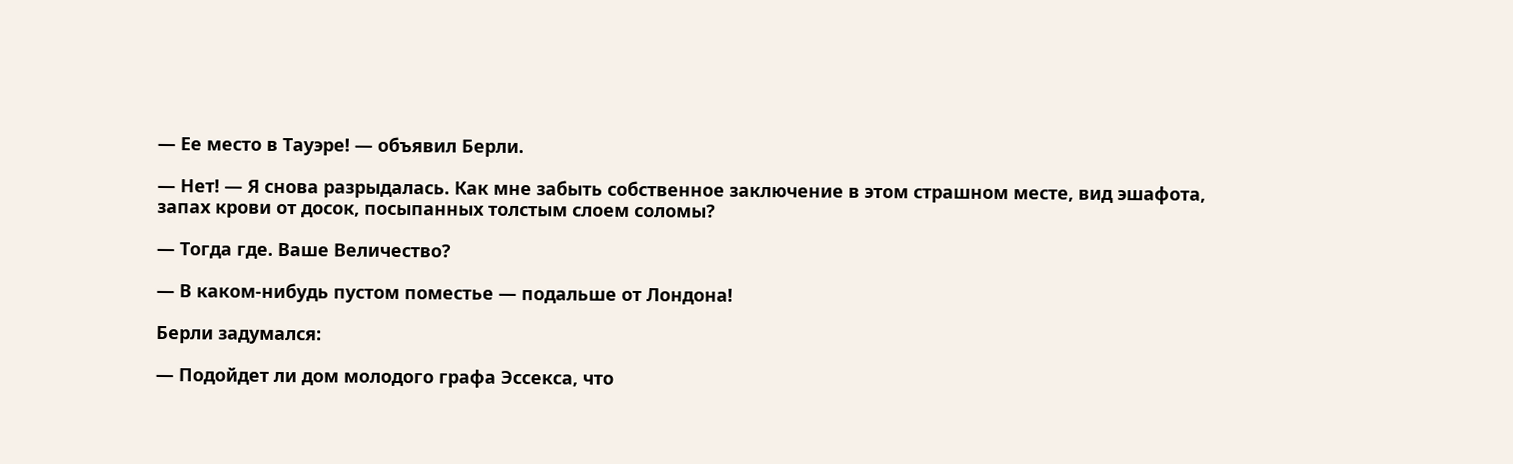— Ее место в Тауэре! — объявил Берли.

— Нет! — Я снова разрыдалась. Как мне забыть собственное заключение в этом страшном месте, вид эшафота, запах крови от досок, посыпанных толстым слоем соломы?

— Тогда где. Ваше Величество?

— В каком-нибудь пустом поместье — подальше от Лондона!

Берли задумался:

— Подойдет ли дом молодого графа Эссекса, что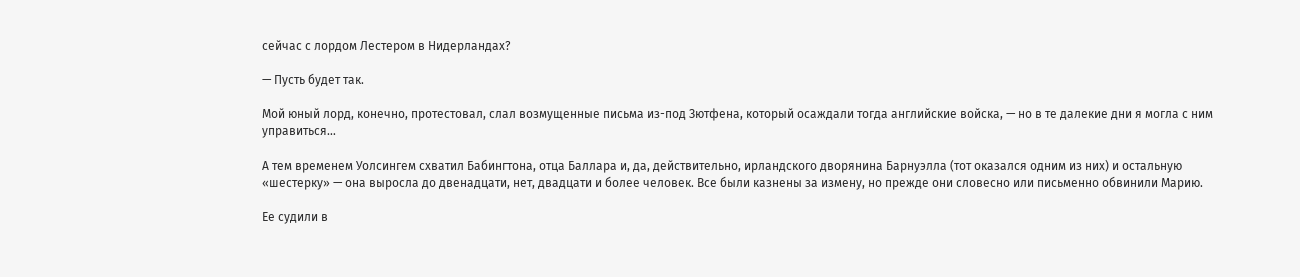сейчас с лордом Лестером в Нидерландах?

— Пусть будет так.

Мой юный лорд, конечно, протестовал, слал возмущенные письма из-под Зютфена, который осаждали тогда английские войска, — но в те далекие дни я могла с ним управиться…

А тем временем Уолсингем схватил Бабингтона, отца Баллара и, да, действительно, ирландского дворянина Барнуэлла (тот оказался одним из них) и остальную «шестерку» — она выросла до двенадцати, нет, двадцати и более человек. Все были казнены за измену, но прежде они словесно или письменно обвинили Марию.

Ее судили в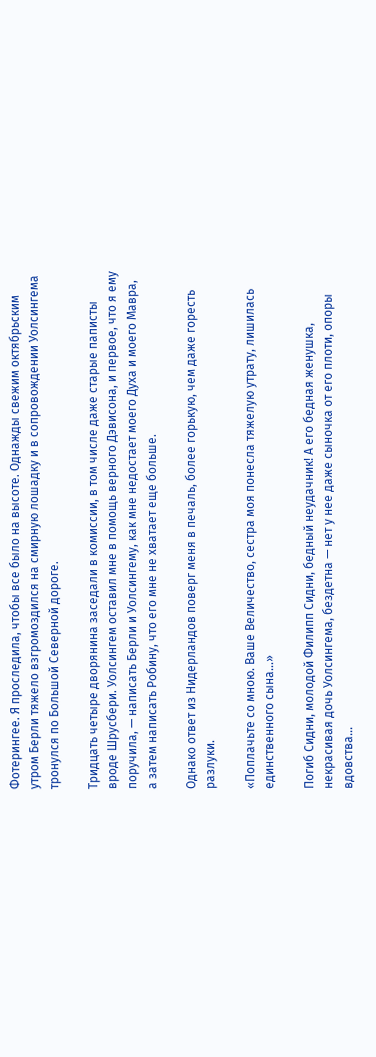Фотерингее. Я проследила, чтобы все было на высоте. Однажды свежим октябрьским утром Берли тяжело взгромоздился на смирную лошадку и в сопровождении Уолсингема тронулся по Большой Северной дороге.

Тридцать четыре дворянина заседали в комиссии, в том числе даже старые паписты вроде Шрусбери. Уолсингем оставил мне в помощь верного Дэвисона, и первое, что я ему поручила, — написать Берли и Уолсингему, как мне недостает моего Духа и моего Мавра, а затем написать Робину, что его мне не хватает еще больше.

Однако ответ из Нидерландов поверг меня в печаль, более горькую, чем даже горесть разлуки.

«Поплачьте со мною. Ваше Величество, сестра моя понесла тяжелую утрату, лишилась единственного сына…»

Погиб Сидни, молодой Филипп Сидни, бедный неудачник! А его бедная женушка, некрасивая дочь Уолсингема, бездетна — нет у нее даже сыночка от его плоти, опоры вдовства…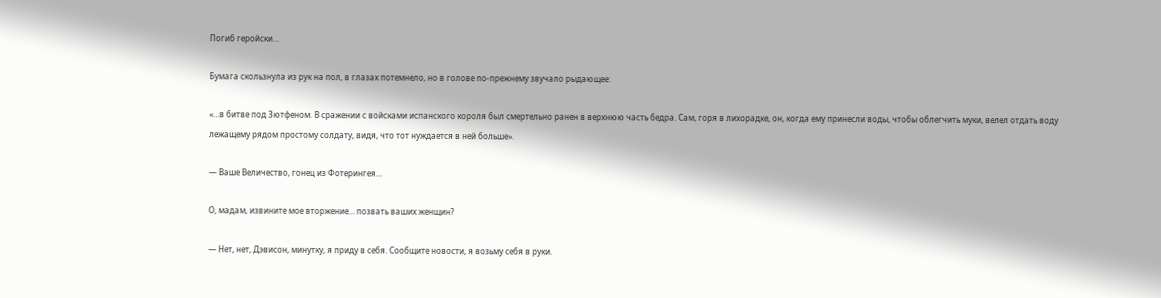Погиб геройски…

Бумага скользнула из рук на пол, в глазах потемнело, но в голове по-прежнему звучало рыдающее:

«…в битве под Зютфеном. В сражении с войсками испанского короля был смертельно ранен в верхнюю часть бедра. Сам, горя в лихорадке, он, когда ему принесли воды, чтобы облегчить муки, велел отдать воду лежащему рядом простому солдату, видя, что тот нуждается в ней больше».

— Ваше Величество, гонец из Фотерингея…

О, мадам, извините мое вторжение… позвать ваших женщин?

— Нет, нет, Дэвисон, минутку, я приду в себя. Сообщите новости, я возьму себя в руки.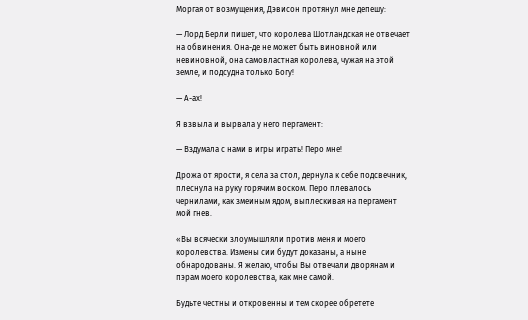Моргая от возмущения, Дэвисон протянул мне депешу:

— Лорд Берли пишет, что королева Шотландская не отвечает на обвинения. Она-де не может быть виновной или невиновной, она самовластная королева, чужая на этой земле, и подсудна только Богу!

— А-ах!

Я взвыла и вырвала у него пергамент:

— Вздумала с нами в игры играть! Перо мне!

Дрожа от ярости, я села за стол, дернула к себе подсвечник, плеснула на руку горячим воском. Перо плевалось чернилами, как змеиным ядом, выплескивая на пергамент мой гнев.

«Вы всячески злоумышляли против меня и моего королевства. Измены сии будут доказаны, а ныне обнародованы. Я желаю, чтобы Вы отвечали дворянам и пэрам моего королевства, как мне самой.

Будьте честны и откровенны и тем скорее обретете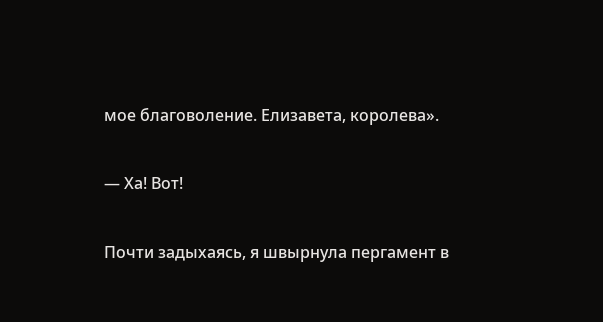мое благоволение. Елизавета, королева».

— Ха! Вот!

Почти задыхаясь, я швырнула пергамент в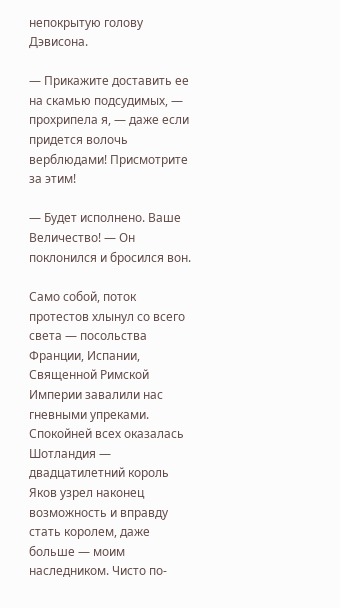непокрытую голову Дэвисона.

— Прикажите доставить ее на скамью подсудимых, — прохрипела я, — даже если придется волочь верблюдами! Присмотрите за этим!

— Будет исполнено. Ваше Величество! — Он поклонился и бросился вон.

Само собой, поток протестов хлынул со всего света — посольства Франции, Испании, Священной Римской Империи завалили нас гневными упреками. Спокойней всех оказалась Шотландия — двадцатилетний король Яков узрел наконец возможность и вправду стать королем, даже больше — моим наследником. Чисто по-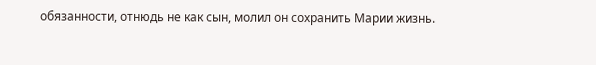обязанности, отнюдь не как сын, молил он сохранить Марии жизнь.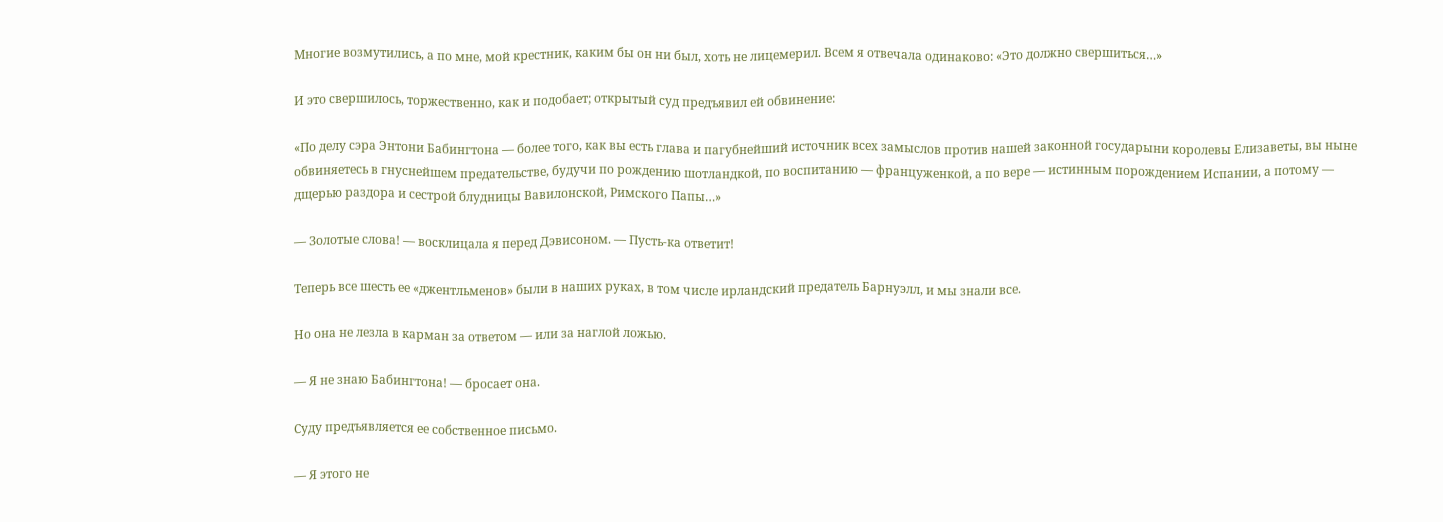Многие возмутились, а по мне, мой крестник, каким бы он ни был, хоть не лицемерил. Всем я отвечала одинаково: «Это должно свершиться…»

И это свершилось, торжественно, как и подобает; открытый суд предъявил ей обвинение:

«По делу сэра Энтони Бабингтона — более того, как вы есть глава и пагубнейший источник всех замыслов против нашей законной государыни королевы Елизаветы, вы ныне обвиняетесь в гнуснейшем предательстве, будучи по рождению шотландкой, по воспитанию — француженкой, а по вере — истинным порождением Испании, а потому — дщерью раздора и сестрой блудницы Вавилонской, Римского Папы…»

— Золотые слова! — восклицала я перед Дэвисоном. — Пусть-ка ответит!

Теперь все шесть ее «джентльменов» были в наших руках, в том числе ирландский предатель Барнуэлл, и мы знали все.

Но она не лезла в карман за ответом — или за наглой ложью.

— Я не знаю Бабингтона! — бросает она.

Суду предъявляется ее собственное письмо.

— Я этого не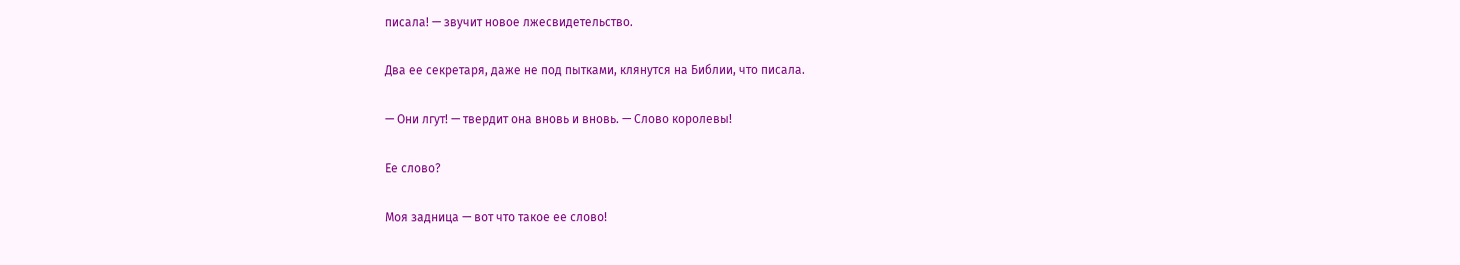писала! — звучит новое лжесвидетельство.

Два ее секретаря, даже не под пытками, клянутся на Библии, что писала.

— Они лгут! — твердит она вновь и вновь. — Слово королевы!

Ее слово?

Моя задница — вот что такое ее слово!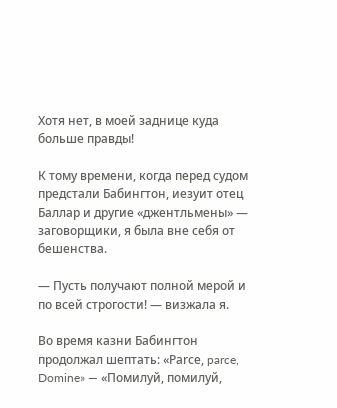Хотя нет, в моей заднице куда больше правды!

К тому времени, когда перед судом предстали Бабингтон, иезуит отец Баллар и другие «джентльмены» — заговорщики, я была вне себя от бешенства.

— Пусть получают полной мерой и по всей строгости! — визжала я.

Во время казни Бабингтон продолжал шептать: «Раrсе, parce, Domine» — «Помилуй, помилуй,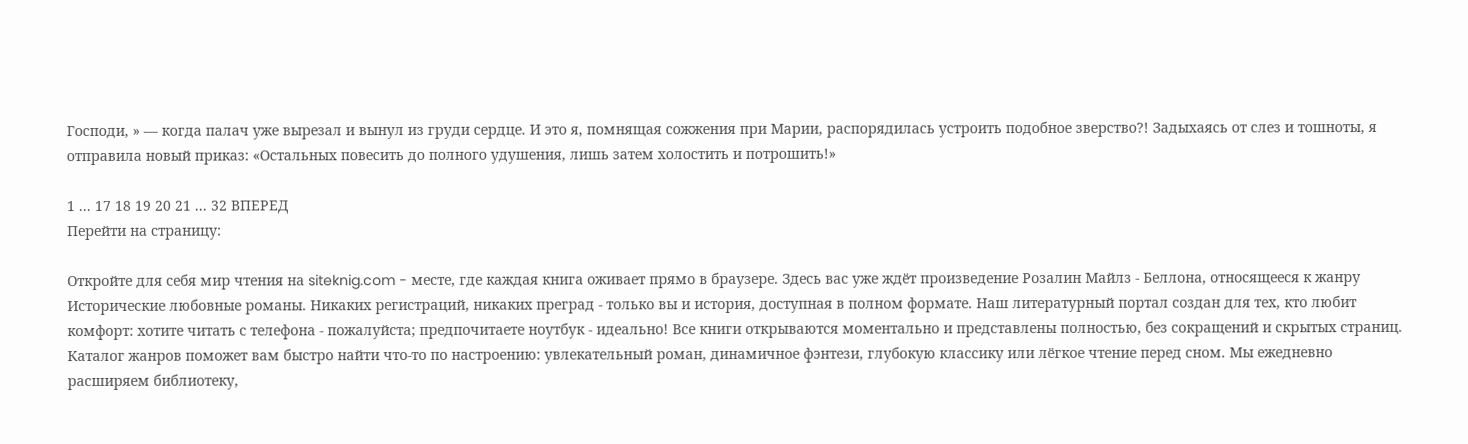Господи, » — когда палач уже вырезал и вынул из груди сердце. И это я, помнящая сожжения при Марии, распорядилась устроить подобное зверство?! Задыхаясь от слез и тошноты, я отправила новый приказ: «Остальных повесить до полного удушения, лишь затем холостить и потрошить!»

1 ... 17 18 19 20 21 ... 32 ВПЕРЕД
Перейти на страницу:

Откройте для себя мир чтения на siteknig.com - месте, где каждая книга оживает прямо в браузере. Здесь вас уже ждёт произведение Розалин Майлз - Беллона, относящееся к жанру Исторические любовные романы. Никаких регистраций, никаких преград - только вы и история, доступная в полном формате. Наш литературный портал создан для тех, кто любит комфорт: хотите читать с телефона - пожалуйста; предпочитаете ноутбук - идеально! Все книги открываются моментально и представлены полностью, без сокращений и скрытых страниц. Каталог жанров поможет вам быстро найти что-то по настроению: увлекательный роман, динамичное фэнтези, глубокую классику или лёгкое чтение перед сном. Мы ежедневно расширяем библиотеку,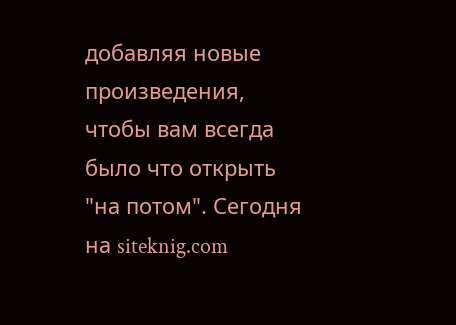добавляя новые произведения, чтобы вам всегда было что открыть "на потом". Сегодня на siteknig.com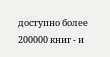доступно более 200000 книг - и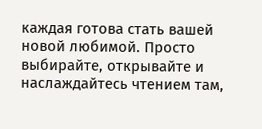каждая готова стать вашей новой любимой. Просто выбирайте, открывайте и наслаждайтесь чтением там,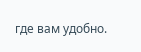где вам удобно.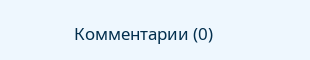Комментарии (0)